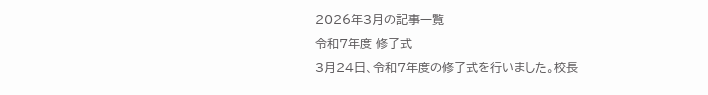2026年3月の記事一覧
令和7年度 修了式
3月24日、令和7年度の修了式を行いました。校長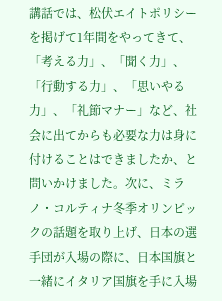講話では、松伏エイトポリシーを掲げて1年間をやってきて、「考える力」、「聞く力」、「行動する力」、「思いやる力」、「礼節マナー」など、社会に出てからも必要な力は身に付けることはできましたか、と問いかけました。次に、ミラノ・コルティナ冬季オリンピックの話題を取り上げ、日本の選手団が入場の際に、日本国旗と一緒にイタリア国旗を手に入場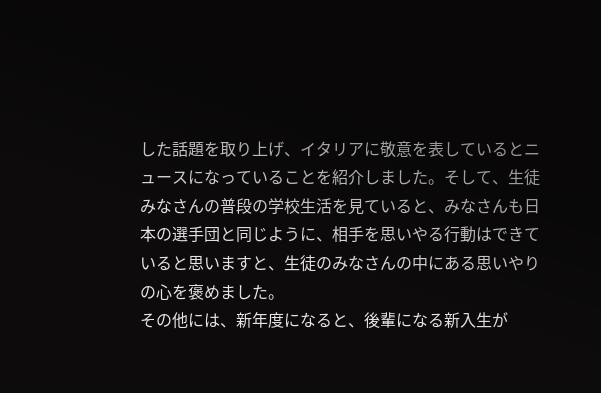した話題を取り上げ、イタリアに敬意を表しているとニュースになっていることを紹介しました。そして、生徒みなさんの普段の学校生活を見ていると、みなさんも日本の選手団と同じように、相手を思いやる行動はできていると思いますと、生徒のみなさんの中にある思いやりの心を褒めました。
その他には、新年度になると、後輩になる新入生が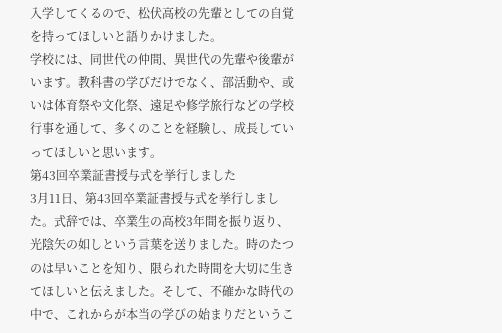入学してくるので、松伏高校の先輩としての自覚を持ってほしいと語りかけました。
学校には、同世代の仲間、異世代の先輩や後輩がいます。教科書の学びだけでなく、部活動や、或いは体育祭や文化祭、遠足や修学旅行などの学校行事を通して、多くのことを経験し、成長していってほしいと思います。
第43回卒業証書授与式を挙行しました
3月11日、第43回卒業証書授与式を挙行しました。式辞では、卒業生の高校3年間を振り返り、光陰矢の如しという言葉を送りました。時のたつのは早いことを知り、限られた時間を大切に生きてほしいと伝えました。そして、不確かな時代の中で、これからが本当の学びの始まりだというこ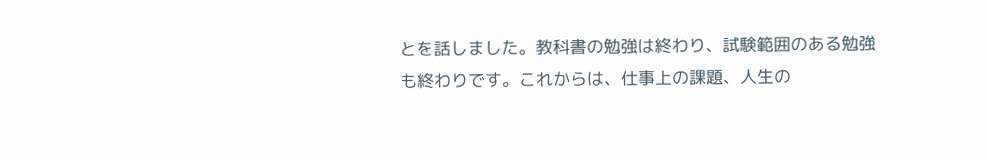とを話しました。教科書の勉強は終わり、試験範囲のある勉強も終わりです。これからは、仕事上の課題、人生の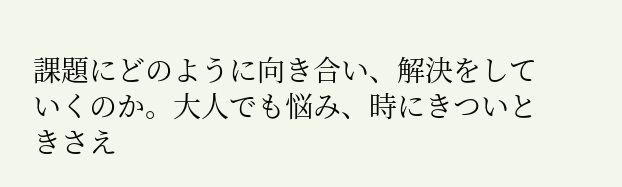課題にどのように向き合い、解決をしていくのか。大人でも悩み、時にきついときさえ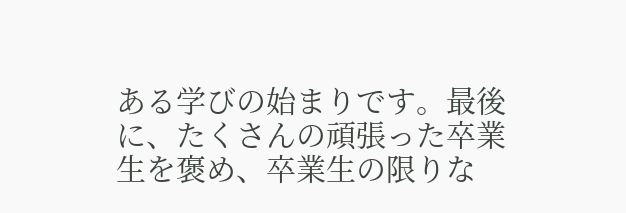ある学びの始まりです。最後に、たくさんの頑張った卒業生を褒め、卒業生の限りな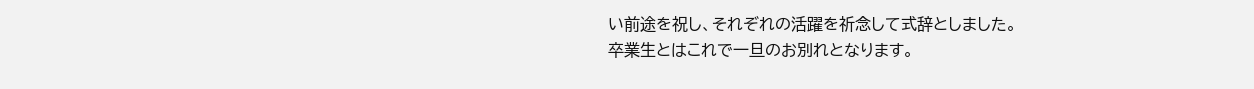い前途を祝し、それぞれの活躍を祈念して式辞としました。
卒業生とはこれで一旦のお別れとなります。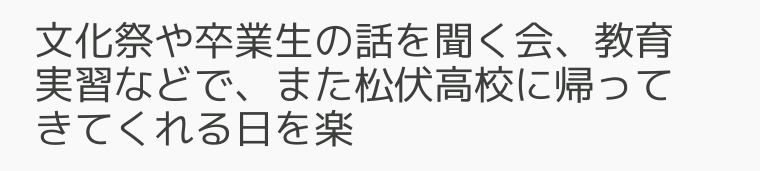文化祭や卒業生の話を聞く会、教育実習などで、また松伏高校に帰ってきてくれる日を楽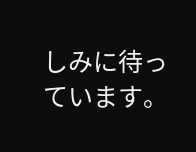しみに待っています。